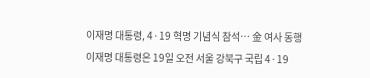이재명 대통령, 4·19 혁명 기념식 참석… 金 여사 동행
이재명 대통령은 19일 오전 서울 강북구 국립 4·19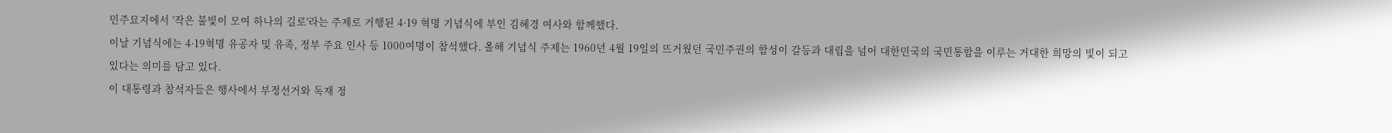민주묘지에서 '작은 불빛이 모여 하나의 길로'라는 주제로 거행된 4·19 혁명 기념식에 부인 김혜경 여사와 함께했다.
이날 기념식에는 4·19혁명 유공자 및 유족, 정부 주요 인사 등 1000여명이 참석했다. 올해 기념식 주제는 1960년 4월 19일의 뜨거웠던 국민주권의 함성이 갈등과 대립을 넘어 대한민국의 국민통합을 이루는 거대한 희망의 빛이 되고 있다는 의미를 담고 있다.
이 대통령과 참석자들은 행사에서 부정선거와 독재 정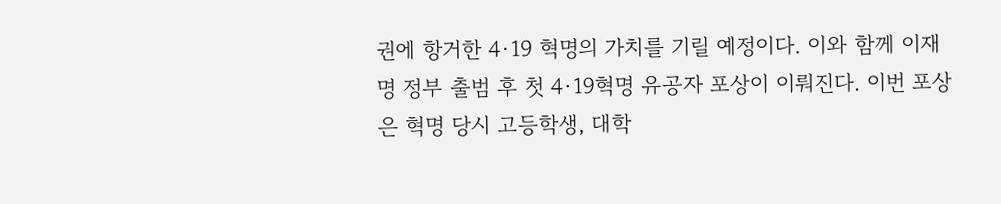권에 항거한 4·19 혁명의 가치를 기릴 예정이다. 이와 함께 이재명 정부 출범 후 첫 4·19혁명 유공자 포상이 이뤄진다. 이번 포상은 혁명 당시 고등학생, 대학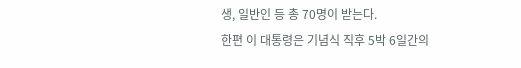생, 일반인 등 총 70명이 받는다.
한편 이 대통령은 기념식 직후 5박 6일간의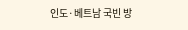인도·베트남 국빈 방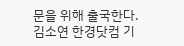문을 위해 출국한다.
김소연 한경닷컴 기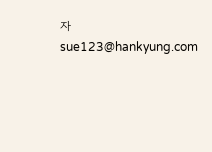자 sue123@hankyung.com